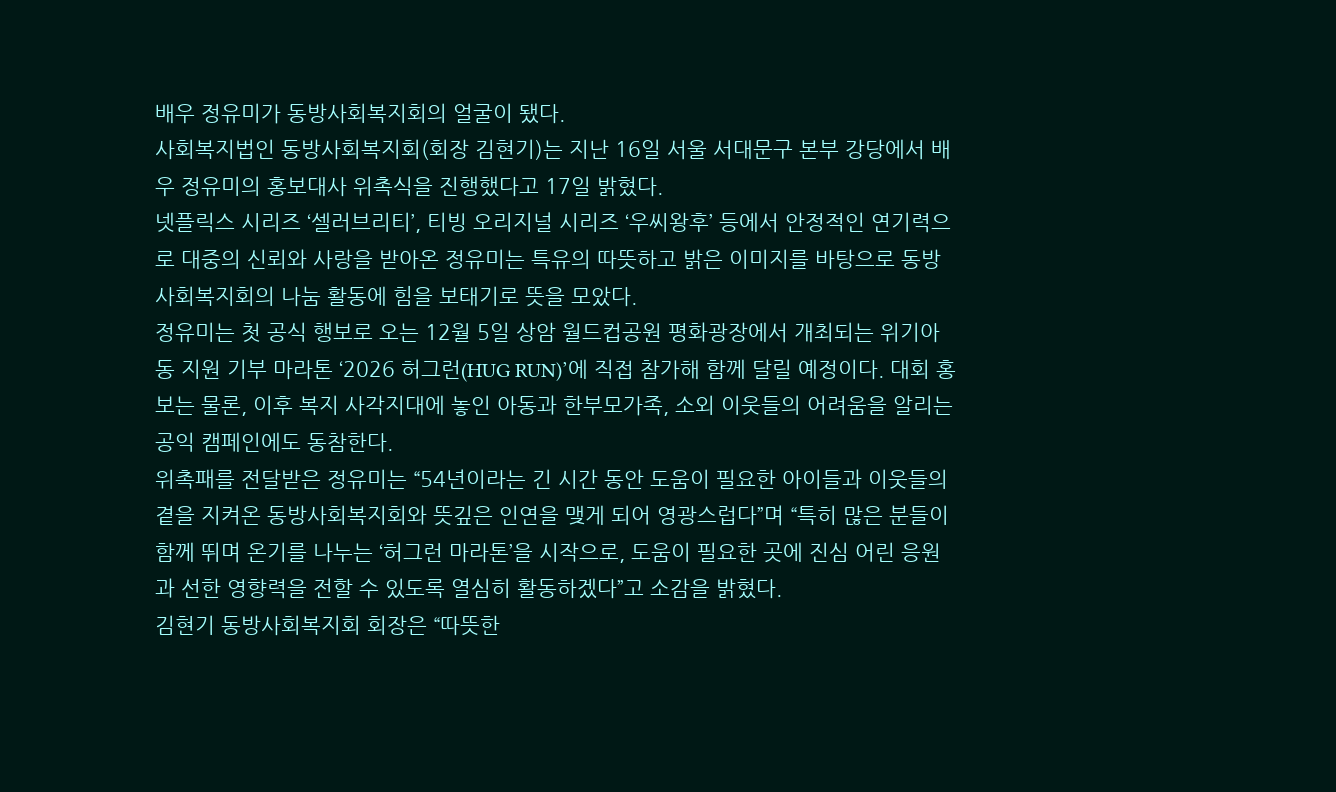배우 정유미가 동방사회복지회의 얼굴이 됐다.
사회복지법인 동방사회복지회(회장 김현기)는 지난 16일 서울 서대문구 본부 강당에서 배우 정유미의 홍보대사 위촉식을 진행했다고 17일 밝혔다.
넷플릭스 시리즈 ‘셀러브리티’, 티빙 오리지널 시리즈 ‘우씨왕후’ 등에서 안정적인 연기력으로 대중의 신뢰와 사랑을 받아온 정유미는 특유의 따뜻하고 밝은 이미지를 바탕으로 동방사회복지회의 나눔 활동에 힘을 보태기로 뜻을 모았다.
정유미는 첫 공식 행보로 오는 12월 5일 상암 월드컵공원 평화광장에서 개최되는 위기아동 지원 기부 마라톤 ‘2026 허그런(HUG RUN)’에 직접 참가해 함께 달릴 예정이다. 대회 홍보는 물론, 이후 복지 사각지대에 놓인 아동과 한부모가족, 소외 이웃들의 어려움을 알리는 공익 캠페인에도 동참한다.
위촉패를 전달받은 정유미는 “54년이라는 긴 시간 동안 도움이 필요한 아이들과 이웃들의 곁을 지켜온 동방사회복지회와 뜻깊은 인연을 맺게 되어 영광스럽다”며 “특히 많은 분들이 함께 뛰며 온기를 나누는 ‘허그런 마라톤’을 시작으로, 도움이 필요한 곳에 진심 어린 응원과 선한 영향력을 전할 수 있도록 열심히 활동하겠다”고 소감을 밝혔다.
김현기 동방사회복지회 회장은 “따뜻한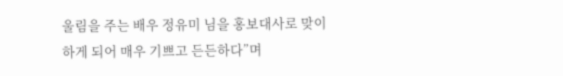울림을 주는 배우 정유미 님을 홍보대사로 맞이하게 되어 매우 기쁘고 든든하다”며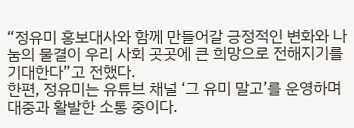“정유미 홍보대사와 함께 만들어갈 긍정적인 변화와 나눔의 물결이 우리 사회 곳곳에 큰 희망으로 전해지기를 기대한다”고 전했다.
한편, 정유미는 유튜브 채널 ‘그 유미 말고’를 운영하며 대중과 활발한 소통 중이다.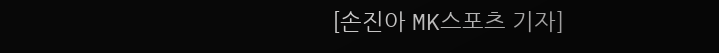[손진아 MK스포츠 기자]